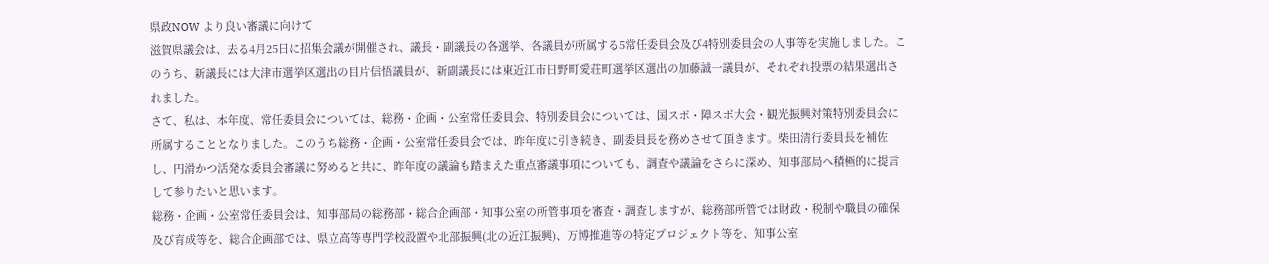県政NOW より良い審議に向けて
滋賀県議会は、去る4月25日に招集会議が開催され、議長・副議長の各選挙、各議員が所属する5常任委員会及び4特別委員会の人事等を実施しました。このうち、新議長には大津市選挙区選出の目片信悟議員が、新副議長には東近江市日野町愛荘町選挙区選出の加藤誠一議員が、それぞれ投票の結果選出されました。
さて、私は、本年度、常任委員会については、総務・企画・公室常任委員会、特別委員会については、国スポ・障スポ大会・観光振興対策特別委員会に所属することとなりました。このうち総務・企画・公室常任委員会では、昨年度に引き続き、副委員長を務めさせて頂きます。柴田清行委員長を補佐し、円滑かつ活発な委員会審議に努めると共に、昨年度の議論も踏まえた重点審議事項についても、調査や議論をさらに深め、知事部局へ積極的に提言して参りたいと思います。
総務・企画・公室常任委員会は、知事部局の総務部・総合企画部・知事公室の所管事項を審査・調査しますが、総務部所管では財政・税制や職員の確保及び育成等を、総合企画部では、県立高等専門学校設置や北部振興(北の近江振興)、万博推進等の特定プロジェクト等を、知事公室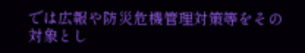では広報や防災危機管理対策等をその対象とし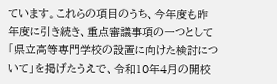ています。これらの項目のうち、今年度も昨年度に引き続き、重点審議事項の一つとして「県立高等専門学校の設置に向けた検討について」を掲げたうえで、令和10年4月の開校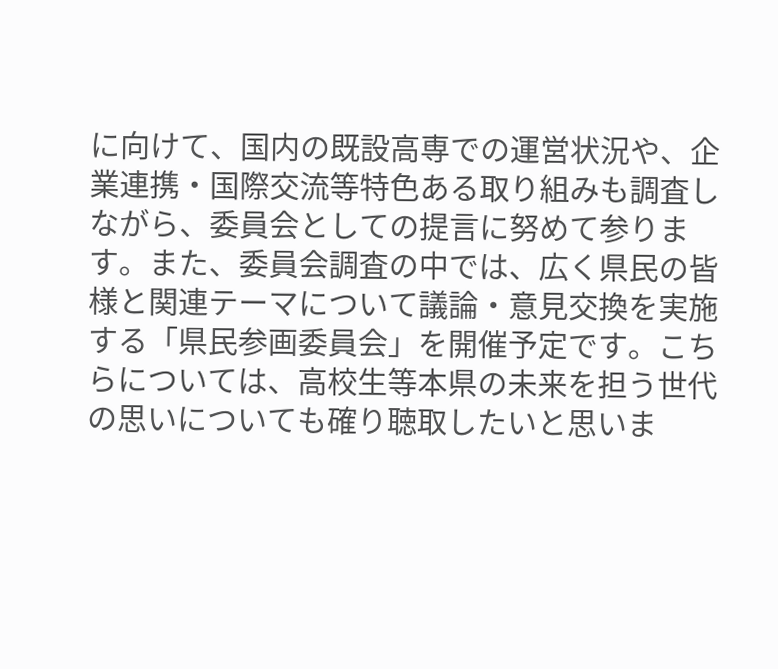に向けて、国内の既設高専での運営状況や、企業連携・国際交流等特色ある取り組みも調査しながら、委員会としての提言に努めて参ります。また、委員会調査の中では、広く県民の皆様と関連テーマについて議論・意見交換を実施する「県民参画委員会」を開催予定です。こちらについては、高校生等本県の未来を担う世代の思いについても確り聴取したいと思いま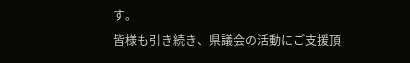す。
皆様も引き続き、県議会の活動にご支援頂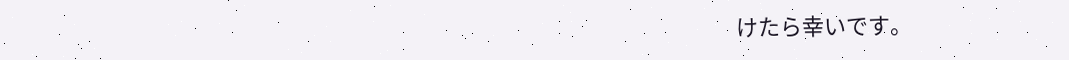けたら幸いです。